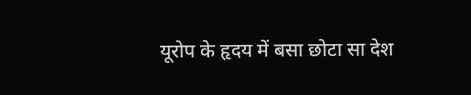यूरोप के हृदय में बसा छोटा सा देश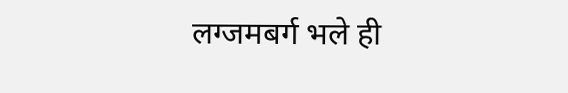लग्जमबर्ग भले ही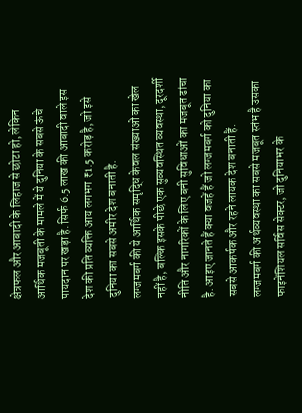क्षेत्रफल और आबादी के लिहाज से छोटा हो, लेकिन आर्थिक मजबूती के मामले में ये दुनिया के सबसे ऊंचे पायदान पर खड़ा है. सिर्फ 6.5 लाख की आबादी वाले इस देश की प्रति व्यक्ति आय लगभग ₹1.5 करोड़ है, जो इसे दुनिया का सबसे अमीर देश बनाती है.
लग्जमबर्ग की ये आर्थिक समृद्धि केवल संख्याओं का खेल नहीं है, बल्कि इसके पीछे एक सुव्यवस्थित व्यवस्था, दूरदर्शी नीति और नागरिकों के लिए बनी सुविधाओं का मजबूत ढांचा है. आइए जानते हैं क्या वजहें हैं जो लग्जमबर्ग को दुनिया का सबसे आकर्षक और रहने लायक देश बनाती हैं.
लग्जमबर्ग की अर्थव्यवस्था का सबसे मजबूत स्तंभ है उसका फाइनेंशियल सर्विस सेक्टर, जो दुनियाभर के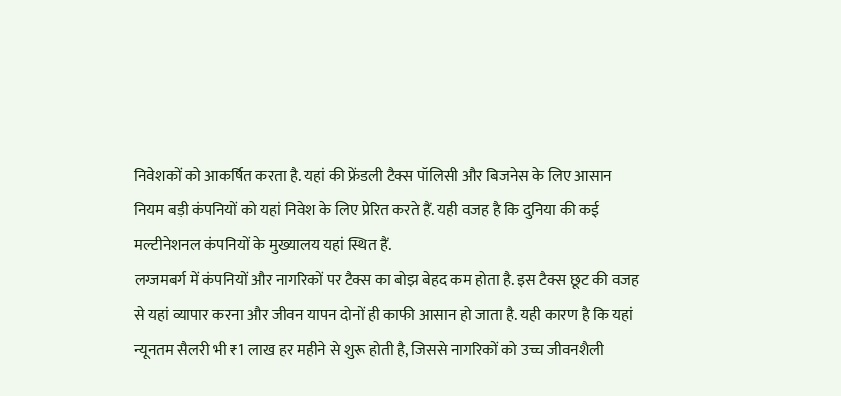निवेशकों को आकर्षित करता है. यहां की फ्रेंडली टैक्स पॉलिसी और बिजनेस के लिए आसान नियम बड़ी कंपनियों को यहां निवेश के लिए प्रेरित करते हैं. यही वजह है कि दुनिया की कई मल्टीनेशनल कंपनियों के मुख्यालय यहां स्थित हैं.
लग्जमबर्ग में कंपनियों और नागरिकों पर टैक्स का बोझ बेहद कम होता है. इस टैक्स छूट की वजह से यहां व्यापार करना और जीवन यापन दोनों ही काफी आसान हो जाता है. यही कारण है कि यहां न्यूनतम सैलरी भी ₹1 लाख हर महीने से शुरू होती है, जिससे नागरिकों को उच्च जीवनशैली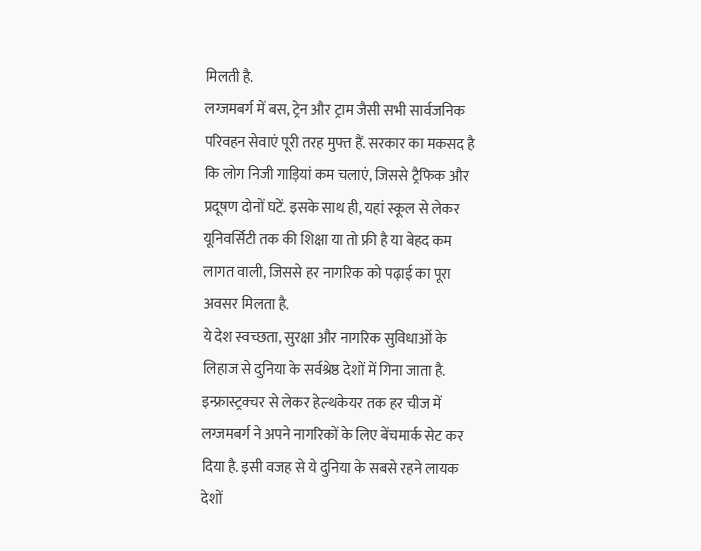मिलती है.
लग्जमबर्ग में बस, ट्रेन और ट्राम जैसी सभी सार्वजनिक परिवहन सेवाएं पूरी तरह मुफ्त हैं. सरकार का मकसद है कि लोग निजी गाड़ियां कम चलाएं, जिससे ट्रैफिक और प्रदूषण दोनों घटें. इसके साथ ही, यहां स्कूल से लेकर यूनिवर्सिटी तक की शिक्षा या तो फ्री है या बेहद कम लागत वाली, जिससे हर नागरिक को पढ़ाई का पूरा अवसर मिलता है.
ये देश स्वच्छता, सुरक्षा और नागरिक सुविधाओं के लिहाज से दुनिया के सर्वश्रेष्ठ देशों में गिना जाता है. इन्फ्रास्ट्रक्चर से लेकर हेल्थकेयर तक हर चीज में लग्जमबर्ग ने अपने नागरिकों के लिए बेंचमार्क सेट कर दिया है. इसी वजह से ये दुनिया के सबसे रहने लायक देशों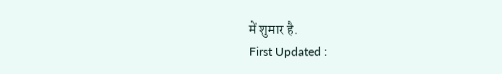में शुमार है.
First Updated :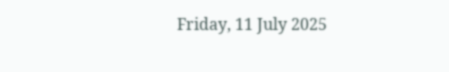Friday, 11 July 2025